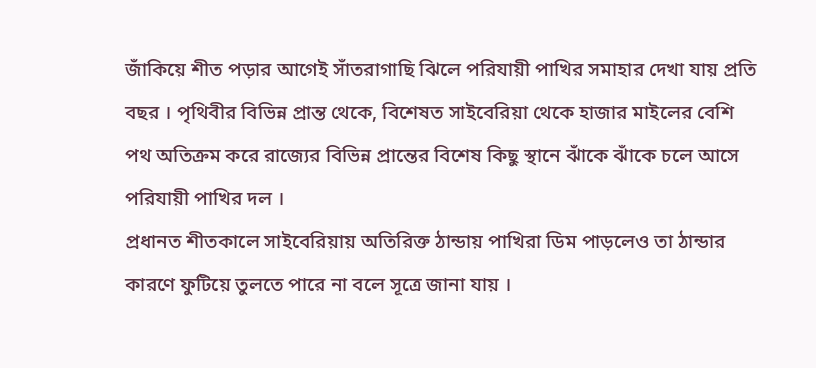জাঁকিয়ে শীত পড়ার আগেই সাঁতরাগাছি ঝিলে পরিযায়ী পাখির সমাহার দেখা যায় প্রতি বছর । পৃথিবীর বিভিন্ন প্রান্ত থেকে, বিশেষত সাইবেরিয়া থেকে হাজার মাইলের বেশি পথ অতিক্রম করে রাজ্যের বিভিন্ন প্রান্তের বিশেষ কিছু স্থানে ঝাঁকে ঝাঁকে চলে আসে পরিযায়ী পাখির দল ।
প্রধানত শীতকালে সাইবেরিয়ায় অতিরিক্ত ঠান্ডায় পাখিরা ডিম পাড়লেও তা ঠান্ডার কারণে ফুটিয়ে তুলতে পারে না বলে সূত্রে জানা যায় ।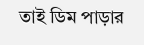তাই ডিম পাড়ার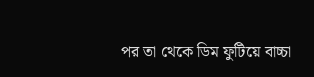পর তা থেকে ডিম ফুটিয়ে বাচ্চা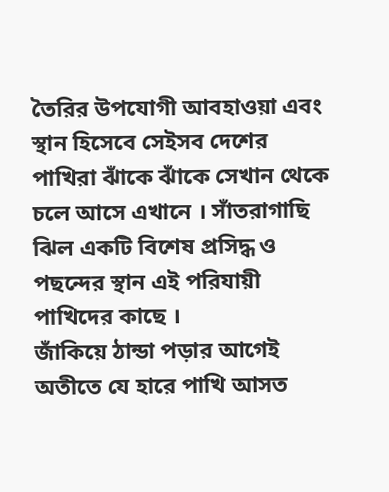তৈরির উপযোগী আবহাওয়া এবং স্থান হিসেবে সেইসব দেশের পাখিরা ঝাঁকে ঝাঁকে সেখান থেকে চলে আসে এখানে । সাঁতরাগাছি ঝিল একটি বিশেষ প্রসিদ্ধ ও পছন্দের স্থান এই পরিযায়ী পাখিদের কাছে ।
জাঁকিয়ে ঠান্ডা পড়ার আগেই অতীতে যে হারে পাখি আসত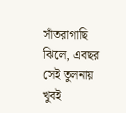সাঁতরাগাছি ঝিলে, এবছর সেই তুলনায় খুবই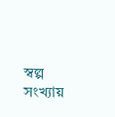স্বল্প সংখ্যায়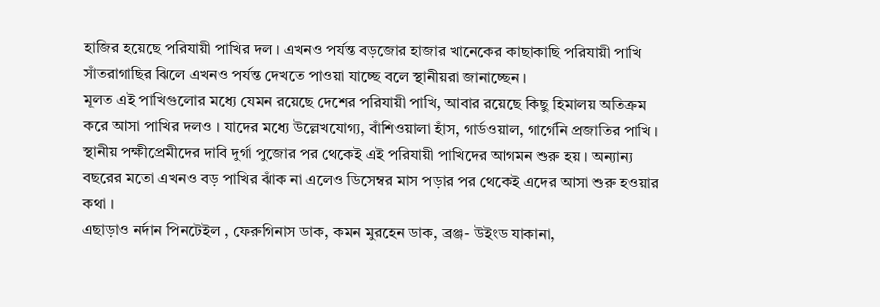হাজির হয়েছে পরিযায়ী পাখির দল । এখনও পর্যন্ত বড়জোর হাজার খানেকের কাছাকাছি পরিযায়ী পাখি সাঁতরাগাছির ঝিলে এখনও পর্যন্ত দেখতে পাওয়া যাচ্ছে বলে স্থানীয়রা জানাচ্ছেন ।
মূলত এই পাখিগুলোর মধ্যে যেমন রয়েছে দেশের পরিযায়ী পাখি, আবার রয়েছে কিছু হিমালয় অতিক্রম করে আসা পাখির দলও । যাদের মধ্যে উল্লেখযোগ্য, বাঁশিওয়ালা হাঁস, গার্ডওয়াল, গার্গেনি প্রজাতির পাখি । স্থানীয় পক্ষীপ্রেমীদের দাবি দুর্গা পুজোর পর থেকেই এই পরিযায়ী পাখিদের আগমন শুরু হয় । অন্যান্য বছরের মতো এখনও বড় পাখির ঝাঁক না এলেও ডিসেম্বর মাস পড়ার পর থেকেই এদের আসা শুরু হওয়ার কথা ।
এছাড়াও নর্দান পিনটেইল , ফেরুগিনাস ডাক, কমন মুরহেন ডাক, ব্রঞ্জ- উইংড যাকানা,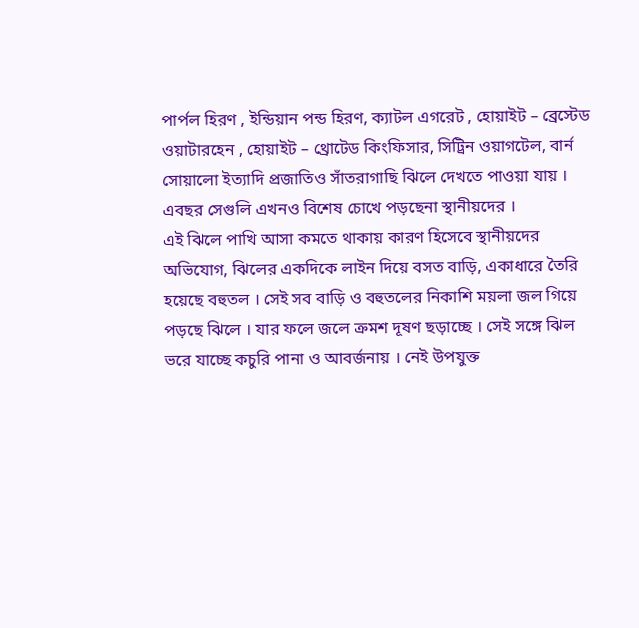পার্পল হিরণ , ইন্ডিয়ান পন্ড হিরণ, ক্যাটল এগরেট , হোয়াইট – ব্রেস্টেড ওয়াটারহেন , হোয়াইট – থ্রোটেড কিংফিসার, সিট্রিন ওয়াগটেল, বার্ন সোয়ালো ইত্যাদি প্রজাতিও সাঁতরাগাছি ঝিলে দেখতে পাওয়া যায় । এবছর সেগুলি এখনও বিশেষ চোখে পড়ছেনা স্থানীয়দের ।
এই ঝিলে পাখি আসা কমতে থাকায় কারণ হিসেবে স্থানীয়দের অভিযোগ, ঝিলের একদিকে লাইন দিয়ে বসত বাড়ি, একাধারে তৈরি হয়েছে বহুতল । সেই সব বাড়ি ও বহুতলের নিকাশি ময়লা জল গিয়ে পড়ছে ঝিলে । যার ফলে জলে ক্রমশ দূষণ ছড়াচ্ছে । সেই সঙ্গে ঝিল ভরে যাচ্ছে কচুরি পানা ও আবর্জনায় । নেই উপযুক্ত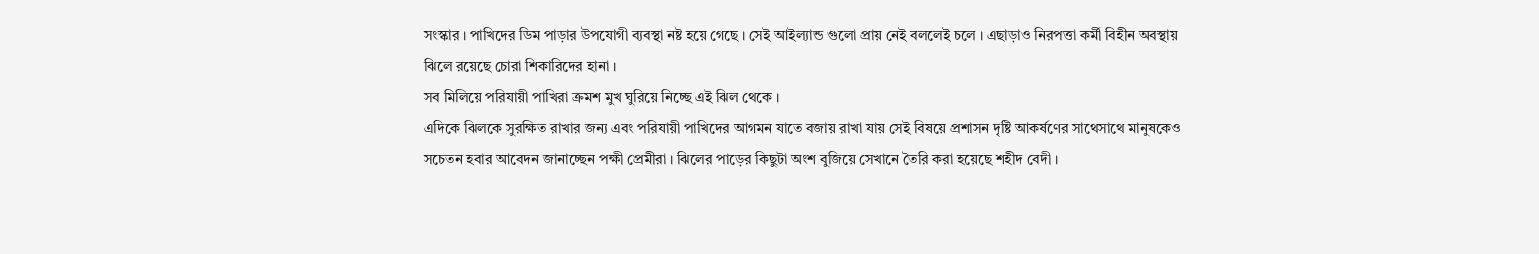সংস্কার । পাখিদের ডিম পাড়ার উপযোগী ব্যবস্থা নষ্ট হয়ে গেছে । সেই আইল্যান্ড গুলো প্রায় নেই বললেই চলে । এছাড়াও নিরপত্তা কর্মী বিহীন অবস্থায় ঝিলে রয়েছে চোরা শিকারিদের হানা ।
সব মিলিয়ে পরিযায়ী পাখিরা ক্রমশ মুখ ঘুরিয়ে নিচ্ছে এই ঝিল থেকে ।
এদিকে ঝিলকে সুরক্ষিত রাখার জন্য এবং পরিযায়ী পাখিদের আগমন যাতে বজায় রাখা যায় সেই বিষয়ে প্রশাসন দৃষ্টি আকর্ষণের সাথেসাথে মানুষকেও সচেতন হবার আবেদন জানাচ্ছেন পক্ষী প্রেমীরা । ঝিলের পাড়ের কিছুটা অংশ বুজিয়ে সেখানে তৈরি করা হয়েছে শহীদ বেদী ।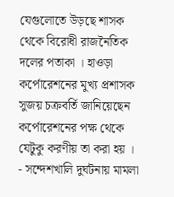যেগুলোতে উড়ছে শাসক থেকে বিরোধী রাজনৈতিক দলের পতাকা । হাওড়া কর্পোরেশনের মুখ্য প্রশাসক সুজয় চক্রবর্তি জানিয়েছেন কর্পোরেশনের পক্ষ থেকে যেটুকু করণীয় তা করা হয় ।
- সন্দেশখালি দুর্ঘটনায় মামলা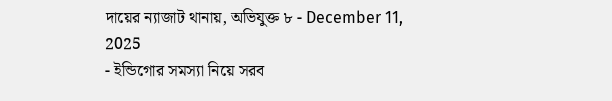দায়ের ন্যাজাট থানায়, অভিযুক্ত ৮ - December 11, 2025
- ইন্ডিগোর সমস্যা নিয়ে সরব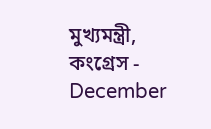মুখ্যমন্ত্রী, কংগ্রেস - December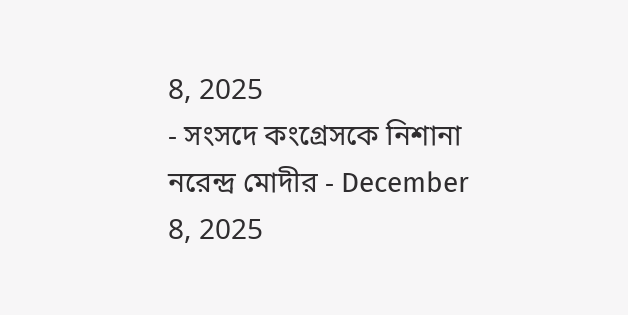8, 2025
- সংসদে কংগ্রেসকে নিশানা নরেন্দ্র মোদীর - December 8, 2025